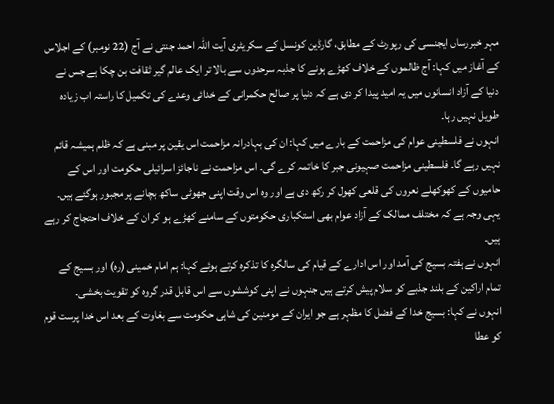مہر خبررساں ایجنسی کی رپورٹ کے مطابق، گارڈین کونسل کے سکریٹری آیت اللہ احمد جنتی نے آج (22 نومبر) کے اجلاس کے آغاز میں کہا: آج ظالموں کے خلاف کھڑے ہونے کا جذبہ سرحدوں سے بالا تر ایک عالم گیر ثقافت بن چکا ہے جس نے دنیا کے آزاد انسانوں میں یہ امید پیدا کر دی ہے کہ دنیا پر صالح حکمرانی کے خدائی وعدے کی تکمیل کا راستہ اب زیادہ طویل نہیں رہا۔
انہوں نے فلسطینی عوام کی مزاحمت کے بارے میں کہا: ان کی بہادرانہ مزاحمت اس یقین پر مبنی ہے کہ ظلم ہمیشہ قائم نہیں رہے گا۔ فلسطینی مزاحمت صہیونی جبر کا خاتمہ کرے گی۔ اس مزاحمت نے ناجائز اسرائیلی حکومت اور اس کے حامیوں کے کھوکھلے نعروں کی قلعی کھول کر رکھ دی ہے اور وہ اس وقت اپنی جھوٹی ساکھ بچانے پر مجبور ہوگئے ہیں۔ یہی وجہ ہے کہ مختلف ممالک کے آزاد عوام بھی استکباری حکومتوں کے سامنے کھڑے ہو کر ان کے خلاف احتجاج کر رہے ہیں۔
انہوں نے ہفتہ بسیج کی آمد اور اس ادارے کے قیام کی سالگرہ کا تذکرہ کرتے ہوئے کہا: ہم امام خمینی (رہ) اور بسیج کے تمام اراکین کے بلند جذبے کو سلام پیش کرتے ہیں جنہوں نے اپنی کوششوں سے اس قابل قدر گروہ کو تقویت بخشی۔
انہوں نے کہا: بسیج خدا کے فضل کا مظہر ہے جو ایران کے مومنین کی شاہی حکومت سے بغاوت کے بعد اس خدا پرست قوم کو عطا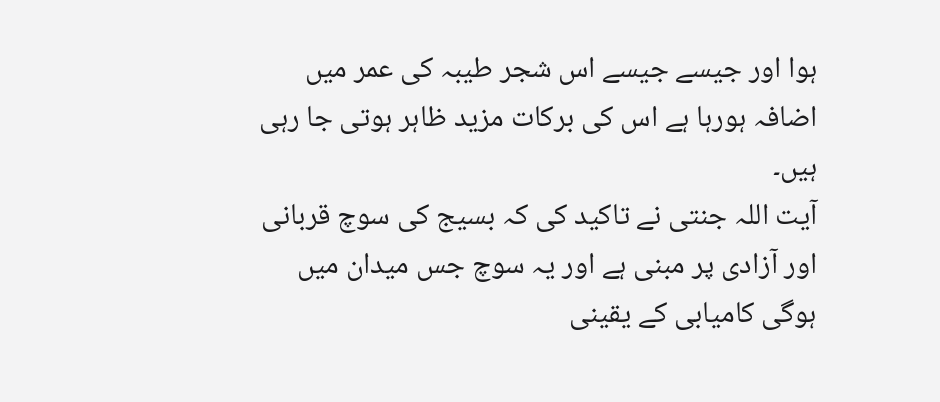ہوا اور جیسے جیسے اس شجر طیبہ کی عمر میں اضافہ ہورہا ہے اس کی برکات مزید ظاہر ہوتی جا رہی ہیں۔
آیت اللہ جنتی نے تاکید کی کہ بسیج کی سوچ قربانی اور آزادی پر مبنی ہے اور یہ سوچ جس میدان میں ہوگی کامیابی کے یقینی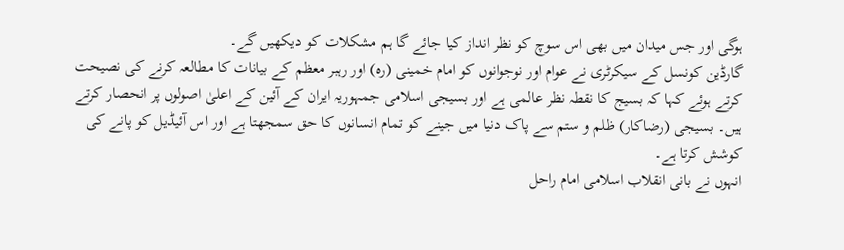ہوگی اور جس میدان میں بھی اس سوچ کو نظر انداز کیا جائے گا ہم مشکلات کو دیکھیں گے۔
گارڈین کونسل کے سیکرٹری نے عوام اور نوجوانوں کو امام خمینی (رہ) اور رہبر معظم کے بیانات کا مطالعہ کرنے کی نصیحت کرتے ہوئے کہا کہ بسیج کا نقطہ نظر عالمی ہے اور بسیجی اسلامی جمہوریہ ایران کے آئین کے اعلیٰ اصولوں پر انحصار کرتے ہیں۔ بسیجی (رضاکار) ظلم و ستم سے پاک دنیا میں جینے کو تمام انسانوں کا حق سمجھتا ہے اور اس آئیڈیل کو پانے کی کوشش کرتا ہے۔
انہوں نے بانی انقلاب اسلامی امام راحل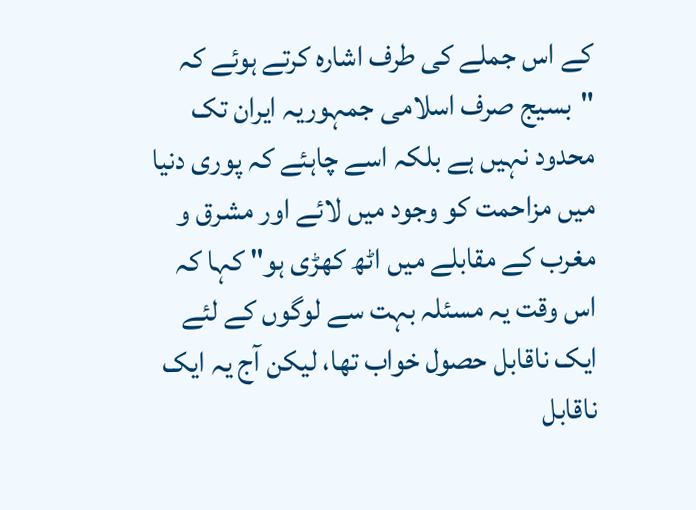کے اس جملے کی طرف اشارہ کرتے ہوئے کہ "بسیج صرف اسلامی جمہوریہ ایران تک محدود نہیں ہے بلکہ اسے چاہئے کہ پوری دنیا میں مزاحمت کو وجود میں لائے اور مشرق و مغرب کے مقابلے میں اٹھ کھڑی ہو" کہا کہ اس وقت یہ مسئلہ بہت سے لوگوں کے لئے ایک ناقابل حصول خواب تھا، لیکن آج یہ ایک ناقابل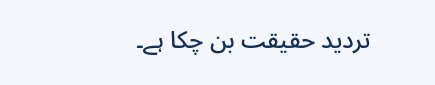تردید حقیقت بن چکا ہے۔